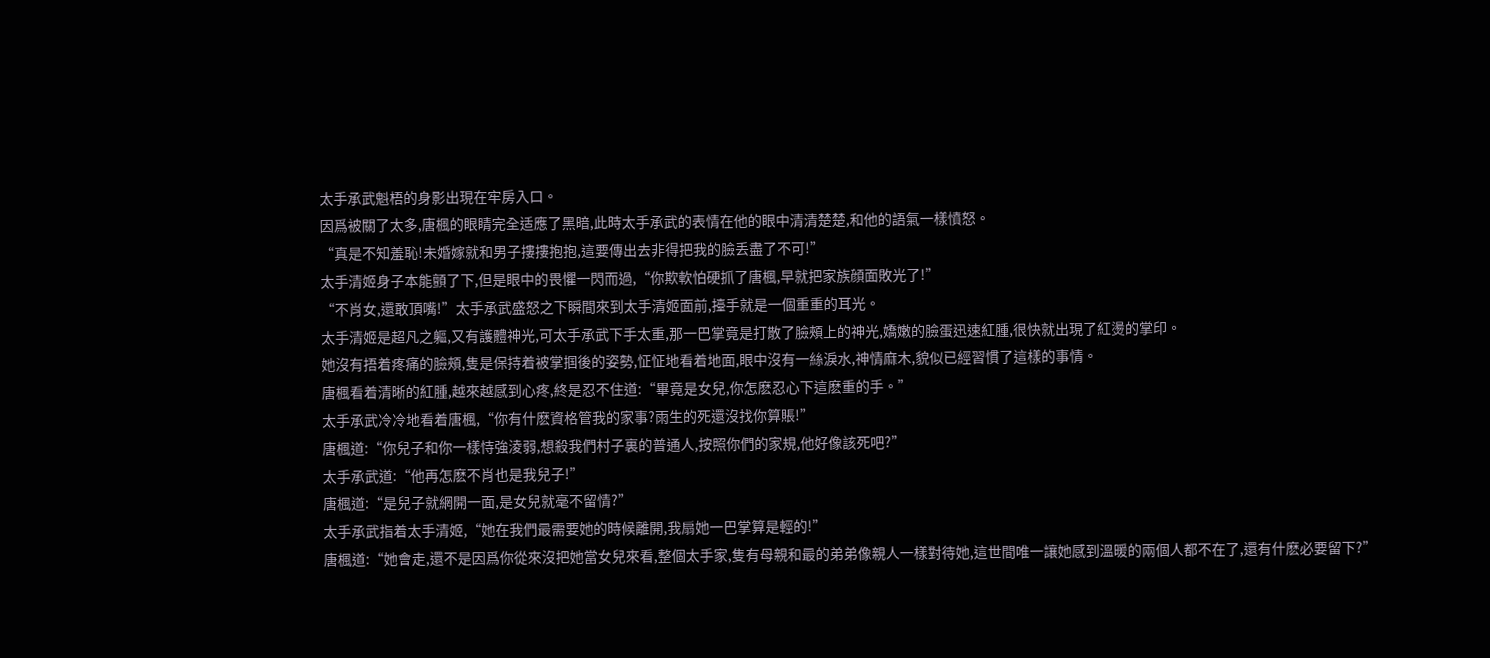太手承武魁梧的身影出現在牢房入口。
因爲被關了太多,唐楓的眼睛完全适應了黑暗,此時太手承武的表情在他的眼中清清楚楚,和他的語氣一樣憤怒。
“真是不知羞恥!未婚嫁就和男子摟摟抱抱,這要傳出去非得把我的臉丢盡了不可!”
太手清姬身子本能顫了下,但是眼中的畏懼一閃而過,“你欺軟怕硬抓了唐楓,早就把家族顔面敗光了!”
“不肖女,還敢頂嘴!”太手承武盛怒之下瞬間來到太手清姬面前,擡手就是一個重重的耳光。
太手清姬是超凡之軀,又有護體神光,可太手承武下手太重,那一巴掌竟是打散了臉頰上的神光,嬌嫩的臉蛋迅速紅腫,很快就出現了紅燙的掌印。
她沒有捂着疼痛的臉頰,隻是保持着被掌掴後的姿勢,怔怔地看着地面,眼中沒有一絲淚水,神情麻木,貌似已經習慣了這樣的事情。
唐楓看着清晰的紅腫,越來越感到心疼,終是忍不住道:“畢竟是女兒,你怎麽忍心下這麽重的手。”
太手承武冷冷地看着唐楓,“你有什麽資格管我的家事?雨生的死還沒找你算賬!”
唐楓道:“你兒子和你一樣恃強淩弱,想殺我們村子裏的普通人,按照你們的家規,他好像該死吧?”
太手承武道:“他再怎麽不肖也是我兒子!”
唐楓道:“是兒子就網開一面,是女兒就毫不留情?”
太手承武指着太手清姬,“她在我們最需要她的時候離開,我扇她一巴掌算是輕的!”
唐楓道:“她會走,還不是因爲你從來沒把她當女兒來看,整個太手家,隻有母親和最的弟弟像親人一樣對待她,這世間唯一讓她感到溫暖的兩個人都不在了,還有什麽必要留下?”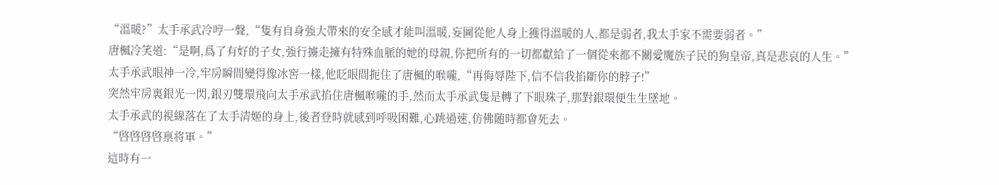“溫暖?”太手承武冷哼一聲,“隻有自身強大帶來的安全感才能叫溫暖,妄圖從他人身上獲得溫暖的人,都是弱者,我太手家不需要弱者。”
唐楓冷笑道:“是啊,爲了有好的子女,強行擄走擁有特殊血脈的她的母親,你把所有的一切都獻給了一個從來都不關愛魔族子民的狗皇帝,真是悲哀的人生。”
太手承武眼神一冷,牢房瞬間變得像冰窖一樣,他眨眼間扼住了唐楓的喉嚨,“再侮辱陛下,信不信我掐斷你的脖子!”
突然牢房裏銀光一閃,銀刃雙環飛向太手承武掐住唐楓喉嚨的手,然而太手承武隻是轉了下眼珠子,那對銀環便生生墜地。
太手承武的視線落在了太手清姬的身上,後者登時就感到呼吸困難,心跳過速,仿佛随時都會死去。
“啓啓啓啓禀将軍。”
這時有一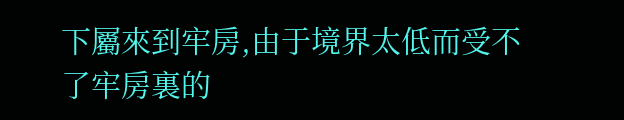下屬來到牢房,由于境界太低而受不了牢房裏的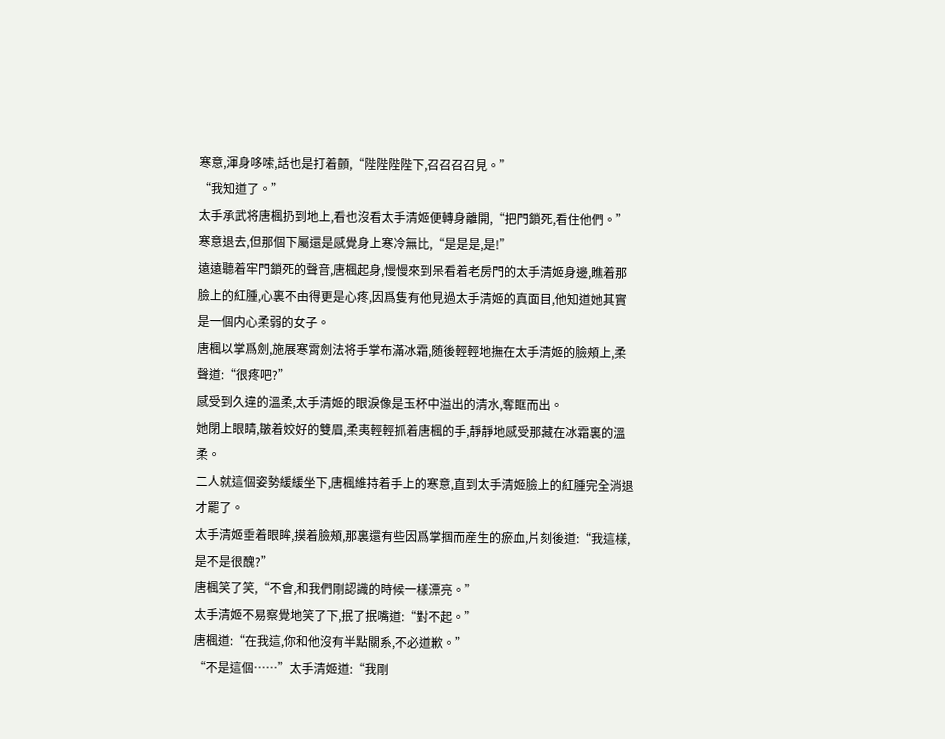寒意,渾身哆嗦,話也是打着顫,“陛陛陛陛下,召召召召見。”
“我知道了。”
太手承武将唐楓扔到地上,看也沒看太手清姬便轉身離開,“把門鎖死,看住他們。”
寒意退去,但那個下屬還是感覺身上寒冷無比,“是是是,是!”
遠遠聽着牢門鎖死的聲音,唐楓起身,慢慢來到呆看着老房門的太手清姬身邊,瞧着那臉上的紅腫,心裏不由得更是心疼,因爲隻有他見過太手清姬的真面目,他知道她其實是一個内心柔弱的女子。
唐楓以掌爲劍,施展寒霄劍法将手掌布滿冰霜,随後輕輕地撫在太手清姬的臉頰上,柔聲道:“很疼吧?”
感受到久違的溫柔,太手清姬的眼淚像是玉杯中溢出的清水,奪眶而出。
她閉上眼睛,皺着姣好的雙眉,柔夷輕輕抓着唐楓的手,靜靜地感受那藏在冰霜裏的溫柔。
二人就這個姿勢緩緩坐下,唐楓維持着手上的寒意,直到太手清姬臉上的紅腫完全消退才罷了。
太手清姬垂着眼眸,摸着臉頰,那裏還有些因爲掌掴而産生的瘀血,片刻後道:“我這樣,是不是很醜?”
唐楓笑了笑,“不會,和我們剛認識的時候一樣漂亮。”
太手清姬不易察覺地笑了下,抿了抿嘴道:“對不起。”
唐楓道:“在我這,你和他沒有半點關系,不必道歉。”
“不是這個……”太手清姬道:“我剛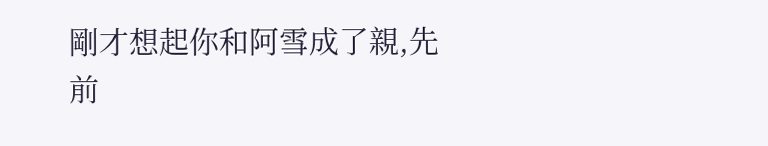剛才想起你和阿雪成了親,先前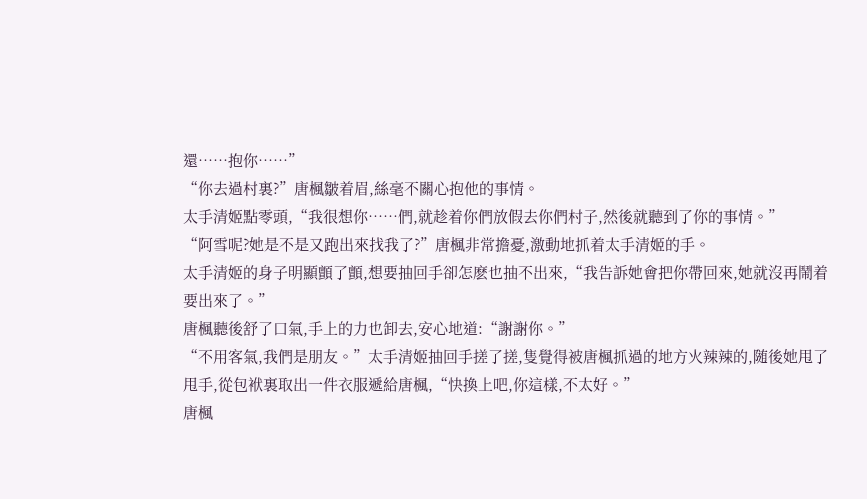還……抱你……”
“你去過村裏?”唐楓皺着眉,絲毫不關心抱他的事情。
太手清姬點零頭,“我很想你……們,就趁着你們放假去你們村子,然後就聽到了你的事情。”
“阿雪呢?她是不是又跑出來找我了?”唐楓非常擔憂,激動地抓着太手清姬的手。
太手清姬的身子明顯顫了顫,想要抽回手卻怎麽也抽不出來,“我告訴她會把你帶回來,她就沒再鬧着要出來了。”
唐楓聽後舒了口氣,手上的力也卸去,安心地道:“謝謝你。”
“不用客氣,我們是朋友。”太手清姬抽回手搓了搓,隻覺得被唐楓抓過的地方火辣辣的,随後她甩了甩手,從包袱裏取出一件衣服遞給唐楓,“快換上吧,你這樣,不太好。”
唐楓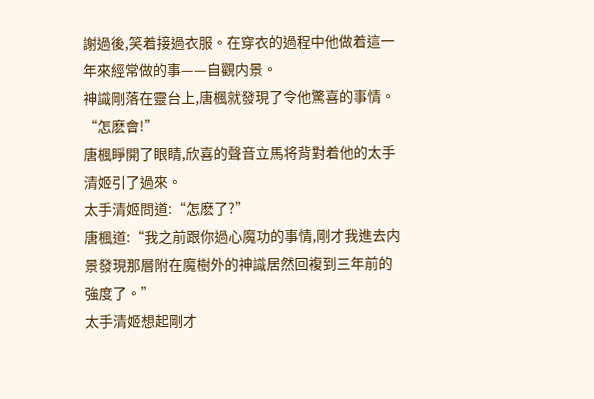謝過後,笑着接過衣服。在穿衣的過程中他做着這一年來經常做的事——自觀内景。
神識剛落在靈台上,唐楓就發現了令他驚喜的事情。
“怎麽會!”
唐楓睜開了眼睛,欣喜的聲音立馬将背對着他的太手清姬引了過來。
太手清姬問道:“怎麽了?”
唐楓道:“我之前跟你過心魔功的事情,剛才我進去内景發現那層附在魔樹外的神識居然回複到三年前的強度了。”
太手清姬想起剛才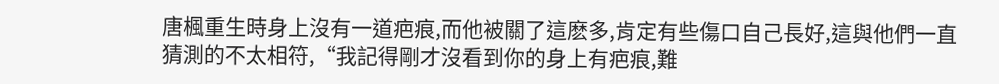唐楓重生時身上沒有一道疤痕,而他被關了這麽多,肯定有些傷口自己長好,這與他們一直猜測的不太相符,“我記得剛才沒看到你的身上有疤痕,難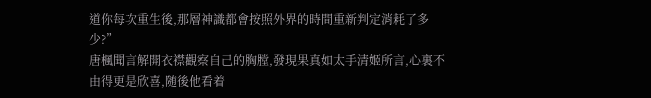道你每次重生後,那層神識都會按照外界的時間重新判定消耗了多少?”
唐楓聞言解開衣襟觀察自己的胸膛,發現果真如太手清姬所言,心裏不由得更是欣喜,随後他看着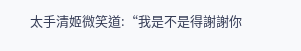太手清姬微笑道:“我是不是得謝謝你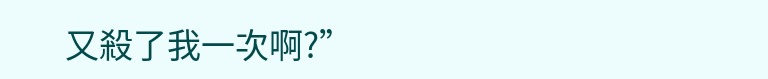又殺了我一次啊?”